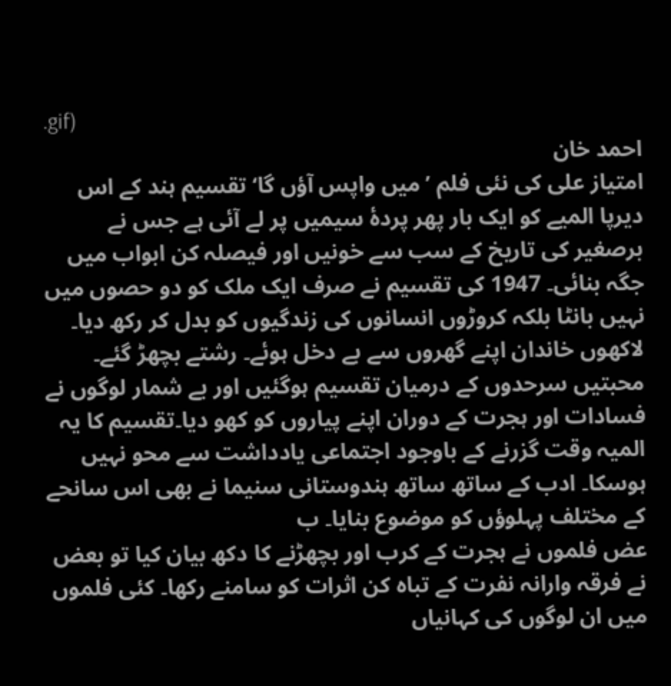.gif)
احمد خان
امتیاز علی کی نئی فلم ’میں واپس آؤں گا‘ تقسیم ہند کے اس دیرپا المیے کو ایک بار پھر پردۂ سیمیں پر لے آئی ہے جس نے برصغیر کی تاریخ کے سب سے خونیں اور فیصلہ کن ابواب میں جگہ بنائی۔ 1947 کی تقسیم نے صرف ایک ملک کو دو حصوں میں نہیں بانٹا بلکہ کروڑوں انسانوں کی زندگیوں کو بدل کر رکھ دیا۔ لاکھوں خاندان اپنے گھروں سے بے دخل ہوئے۔ رشتے بچھڑ گئے۔ محبتیں سرحدوں کے درمیان تقسیم ہوگئیں اور بے شمار لوگوں نے فسادات اور ہجرت کے دوران اپنے پیاروں کو کھو دیا۔تقسیم کا یہ المیہ وقت گزرنے کے باوجود اجتماعی یادداشت سے محو نہیں ہوسکا۔ ادب کے ساتھ ساتھ ہندوستانی سنیما نے بھی اس سانحے کے مختلف پہلوؤں کو موضوع بنایا۔ ب
عض فلموں نے ہجرت کے کرب اور بچھڑنے کا دکھ بیان کیا تو بعض نے فرقہ وارانہ نفرت کے تباہ کن اثرات کو سامنے رکھا۔ کئی فلموں میں ان لوگوں کی کہانیاں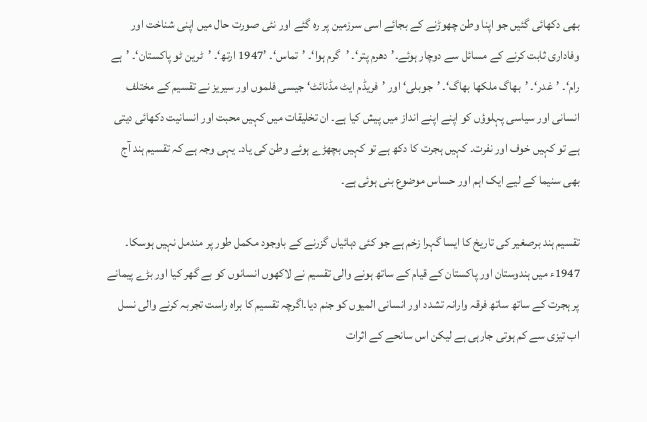بھی دکھائی گئیں جو اپنا وطن چھوڑنے کے بجائے اسی سرزمین پر رہ گئے اور نئی صورت حال میں اپنی شناخت اور وفاداری ثابت کرنے کے مسائل سے دوچار ہوئے۔’دھرم پتر‘۔ ’گرم ہوا‘۔ ’تماس‘۔ ’1947 ارتھ‘۔ ’ٹرین ٹو پاکستان‘۔ ’ہے رام‘۔ ’غدر‘۔ ’بھاگ ملکھا بھاگ‘۔ ’جوبلی‘ اور ’فریڈم ایٹ مڈنائٹ‘ جیسی فلموں اور سیریز نے تقسیم کے مختلف انسانی اور سیاسی پہلوؤں کو اپنے اپنے انداز میں پیش کیا ہے۔ ان تخلیقات میں کہیں محبت اور انسانیت دکھائی دیتی ہے تو کہیں خوف اور نفرت۔ کہیں ہجرت کا دکھ ہے تو کہیں بچھڑے ہوئے وطن کی یاد۔ یہی وجہ ہے کہ تقسیم ہند آج بھی سنیما کے لیے ایک اہم اور حساس موضوع بنی ہوئی ہے۔

تقسیم ہند برصغیر کی تاریخ کا ایسا گہرا زخم ہے جو کئی دہائیاں گزرنے کے باوجود مکمل طور پر مندمل نہیں ہوسکا۔ 1947ء میں ہندوستان اور پاکستان کے قیام کے ساتھ ہونے والی تقسیم نے لاکھوں انسانوں کو بے گھر کیا اور بڑے پیمانے پر ہجرت کے ساتھ ساتھ فرقہ وارانہ تشدد اور انسانی المیوں کو جنم دیا۔اگرچہ تقسیم کا براہ راست تجربہ کرنے والی نسل اب تیزی سے کم ہوتی جارہی ہے لیکن اس سانحے کے اثرات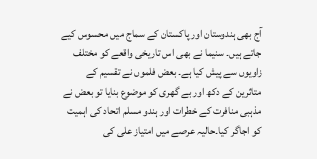آج بھی ہندوستان اور پاکستان کے سماج میں محسوس کیے جاتے ہیں۔ سنیما نے بھی اس تاریخی واقعے کو مختلف زاویوں سے پیش کیا ہے۔ بعض فلموں نے تقسیم کے متاثرین کے دکھ اور بے گھری کو موضوع بنایا تو بعض نے مذہبی منافرت کے خطرات اور ہندو مسلم اتحاد کی اہمیت کو اجاگر کیا۔حالیہ عرصے میں امتیاز علی کی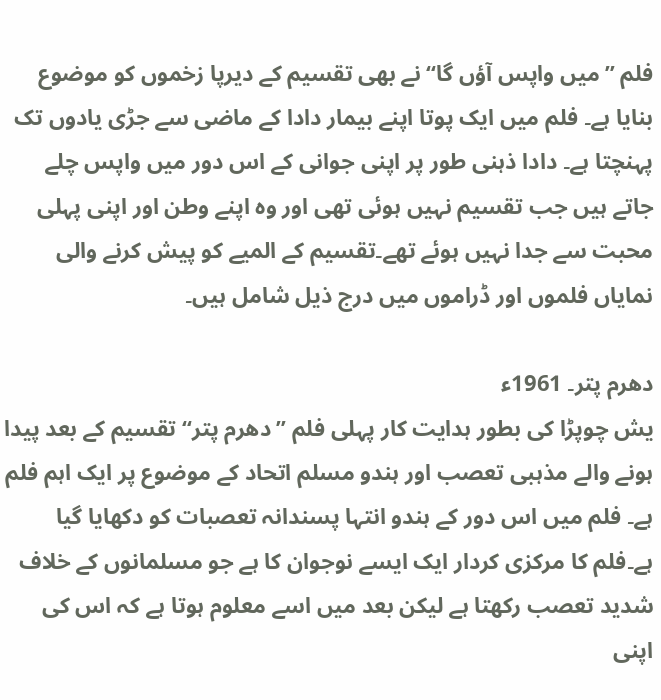فلم ’’میں واپس آؤں گا‘‘ نے بھی تقسیم کے دیرپا زخموں کو موضوع بنایا ہے۔ فلم میں ایک پوتا اپنے بیمار دادا کے ماضی سے جڑی یادوں تک پہنچتا ہے۔ دادا ذہنی طور پر اپنی جوانی کے اس دور میں واپس چلے جاتے ہیں جب تقسیم نہیں ہوئی تھی اور وہ اپنے وطن اور اپنی پہلی محبت سے جدا نہیں ہوئے تھے۔تقسیم کے المیے کو پیش کرنے والی نمایاں فلموں اور ڈراموں میں درج ذیل شامل ہیں۔

دھرم پتر۔ 1961ء
یش چوپڑا کی بطور ہدایت کار پہلی فلم ’’دھرم پتر‘‘ تقسیم کے بعد پیدا ہونے والے مذہبی تعصب اور ہندو مسلم اتحاد کے موضوع پر ایک اہم فلم ہے۔ فلم میں اس دور کے ہندو انتہا پسندانہ تعصبات کو دکھایا گیا ہے۔فلم کا مرکزی کردار ایک ایسے نوجوان کا ہے جو مسلمانوں کے خلاف شدید تعصب رکھتا ہے لیکن بعد میں اسے معلوم ہوتا ہے کہ اس کی اپنی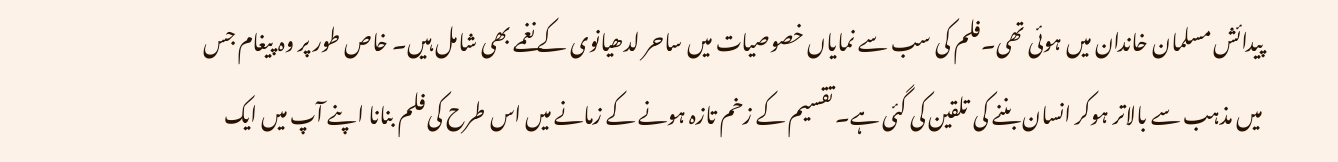پیدائش مسلمان خاندان میں ہوئی تھی۔فلم کی سب سے نمایاں خصوصیات میں ساحر لدھیانوی کے نغمے بھی شامل ہیں۔ خاص طور پر وہ پیغام جس میں مذہب سے بالاتر ہوکر انسان بننے کی تلقین کی گئی ہے۔ تقسیم کے زخم تازہ ہونے کے زمانے میں اس طرح کی فلم بنانا اپنے آپ میں ایک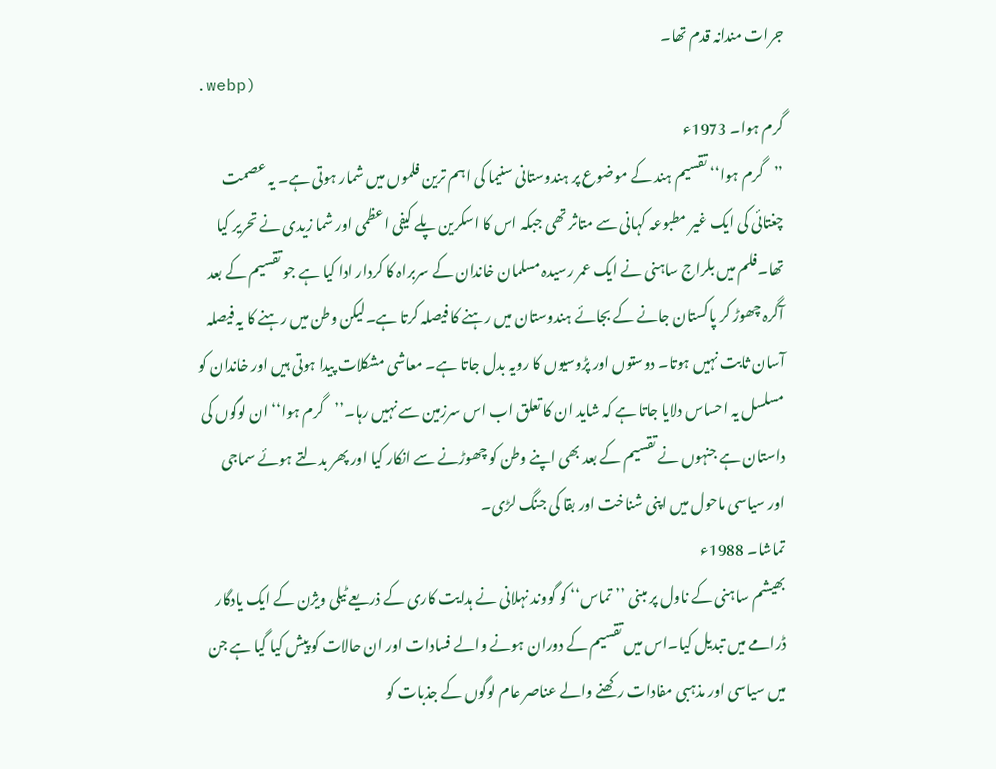جرات مندانہ قدم تھا۔
.webp)
گرم ہوا۔ 1973ء
’’گرم ہوا‘‘ تقسیم ہند کے موضوع پر ہندوستانی سنیما کی اہم ترین فلموں میں شمار ہوتی ہے۔ یہ عصمت چغتائی کی ایک غیر مطبوعہ کہانی سے متاثر تھی جبکہ اس کا اسکرین پلے کیفى اعظمی اور شما زیدی نے تحریر کیا تھا۔فلم میں بلراج ساہنی نے ایک عمر رسیدہ مسلمان خاندان کے سربراہ کا کردار ادا کیا ہے جو تقسیم کے بعد آگرہ چھوڑ کر پاکستان جانے کے بجائے ہندوستان میں رہنے کا فیصلہ کرتا ہے۔لیکن وطن میں رہنے کا یہ فیصلہ آسان ثابت نہیں ہوتا۔ دوستوں اور پڑوسیوں کا رویہ بدل جاتا ہے۔ معاشی مشکلات پیدا ہوتی ہیں اور خاندان کو مسلسل یہ احساس دلایا جاتا ہے کہ شاید ان کا تعلق اب اس سرزمین سے نہیں رہا۔’’گرم ہوا‘‘ ان لوگوں کی داستان ہے جنہوں نے تقسیم کے بعد بھی اپنے وطن کو چھوڑنے سے انکار کیا اور پھر بدلتے ہوئے سماجی اور سیاسی ماحول میں اپنی شناخت اور بقا کی جنگ لڑی۔
تماشا۔ 1988ء
بھیشم ساہنی کے ناول پر مبنی ’’تماس‘‘ کو گووند نہلانی نے ہدایت کاری کے ذریعے ٹیلی ویژن کے ایک یادگار ڈرامے میں تبدیل کیا۔اس میں تقسیم کے دوران ہونے والے فسادات اور ان حالات کو پیش کیا گیا ہے جن میں سیاسی اور مذہبی مفادات رکھنے والے عناصر عام لوگوں کے جذبات کو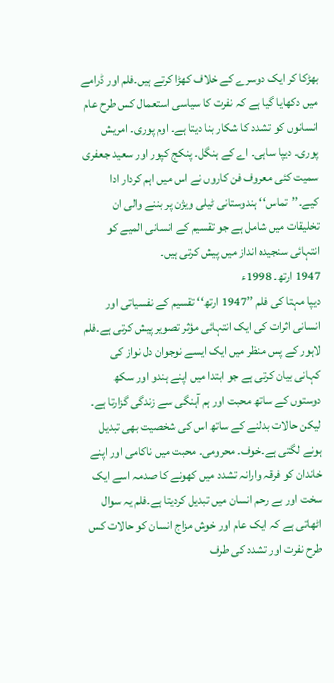بھڑکا کر ایک دوسرے کے خلاف کھڑا کرتے ہیں۔فلم اور ڈرامے میں دکھایا گیا ہے کہ نفرت کا سیاسی استعمال کس طرح عام انسانوں کو تشدد کا شکار بنا دیتا ہے۔ اوم پوری۔ امریش پوری۔ دیپا ساہی۔ اے کے ہنگل۔ پنکج کپور اور سعید جعفری سمیت کئی معروف فن کاروں نے اس میں اہم کردار ادا کیے۔’’تماس‘‘ ہندوستانی ٹیلی ویژن پر بننے والی ان تخلیقات میں شامل ہے جو تقسیم کے انسانی المیے کو انتہائی سنجیدہ انداز میں پیش کرتی ہیں۔
1947 ارتھ۔ 1998ء
دیپا مہتا کی فلم ’’1947 ارتھ‘‘ تقسیم کے نفسیاتی اور انسانی اثرات کی ایک انتہائی مؤثر تصویر پیش کرتی ہے۔فلم لاہور کے پس منظر میں ایک ایسے نوجوان دل نواز کی کہانی بیان کرتی ہے جو ابتدا میں اپنے ہندو اور سکھ دوستوں کے ساتھ محبت اور ہم آہنگی سے زندگی گزارتا ہے۔ لیکن حالات بدلنے کے ساتھ اس کی شخصیت بھی تبدیل ہونے لگتی ہے۔خوف۔ محرومی۔ محبت میں ناکامی اور اپنے خاندان کو فرقہ وارانہ تشدد میں کھونے کا صدمہ اسے ایک سخت اور بے رحم انسان میں تبدیل کردیتا ہے۔فلم یہ سوال اٹھاتی ہے کہ ایک عام اور خوش مزاج انسان کو حالات کس طرح نفرت اور تشدد کی طرف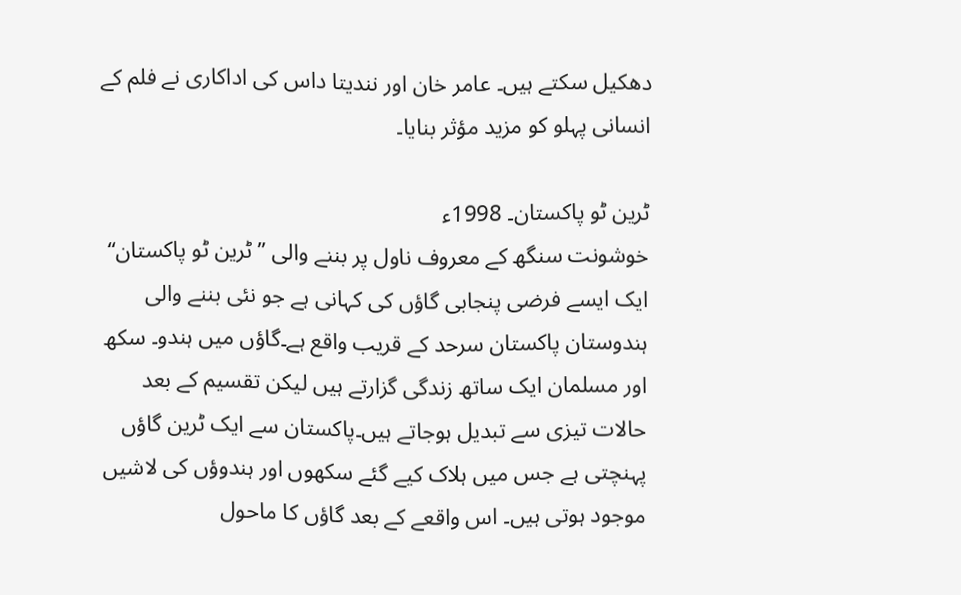دھکیل سکتے ہیں۔ عامر خان اور نندیتا داس کی اداکاری نے فلم کے انسانی پہلو کو مزید مؤثر بنایا۔

ٹرین ٹو پاکستان۔ 1998ء
خوشونت سنگھ کے معروف ناول پر بننے والی ’’ٹرین ٹو پاکستان‘‘ ایک ایسے فرضی پنجابی گاؤں کی کہانی ہے جو نئی بننے والی ہندوستان پاکستان سرحد کے قریب واقع ہے۔گاؤں میں ہندو۔ سکھ اور مسلمان ایک ساتھ زندگی گزارتے ہیں لیکن تقسیم کے بعد حالات تیزی سے تبدیل ہوجاتے ہیں۔پاکستان سے ایک ٹرین گاؤں پہنچتی ہے جس میں ہلاک کیے گئے سکھوں اور ہندوؤں کی لاشیں موجود ہوتی ہیں۔ اس واقعے کے بعد گاؤں کا ماحول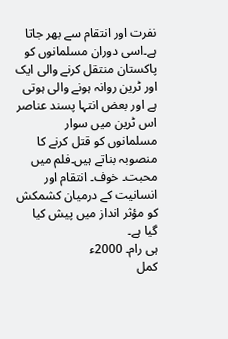نفرت اور انتقام سے بھر جاتا ہے۔اسی دوران مسلمانوں کو پاکستان منتقل کرنے والی ایک اور ٹرین روانہ ہونے والی ہوتی ہے اور بعض انتہا پسند عناصر اس ٹرین میں سوار مسلمانوں کو قتل کرنے کا منصوبہ بناتے ہیں۔فلم میں محبت۔ خوف۔ انتقام اور انسانیت کے درمیان کشمکش کو مؤثر انداز میں پیش کیا گیا ہے۔
ہی رام۔ 2000ء
کمل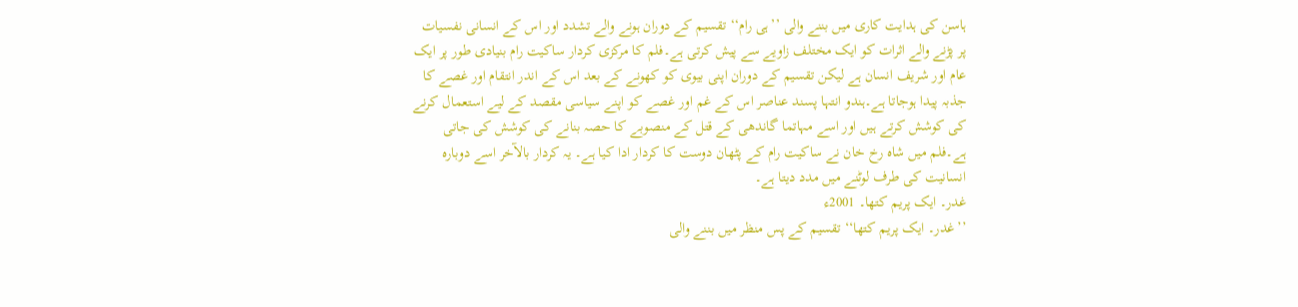ہاسن کی ہدایت کاری میں بننے والی ’’ہی رام‘‘ تقسیم کے دوران ہونے والے تشدد اور اس کے انسانی نفسیات پر پڑنے والے اثرات کو ایک مختلف زاویے سے پیش کرتی ہے۔فلم کا مرکزی کردار ساکیت رام بنیادی طور پر ایک عام اور شریف انسان ہے لیکن تقسیم کے دوران اپنی بیوی کو کھونے کے بعد اس کے اندر انتقام اور غصے کا جذبہ پیدا ہوجاتا ہے۔ہندو انتہا پسند عناصر اس کے غم اور غصے کو اپنے سیاسی مقصد کے لیے استعمال کرنے کی کوشش کرتے ہیں اور اسے مہاتما گاندھی کے قتل کے منصوبے کا حصہ بنانے کی کوشش کی جاتی ہے۔فلم میں شاہ رخ خان نے ساکیت رام کے پٹھان دوست کا کردار ادا کیا ہے۔ یہ کردار بالآخر اسے دوبارہ انسانیت کی طرف لوٹنے میں مدد دیتا ہے۔
غدر۔ ایک پریم کتھا۔ 2001ء
’’غدر۔ ایک پریم کتھا‘‘ تقسیم کے پس منظر میں بننے والی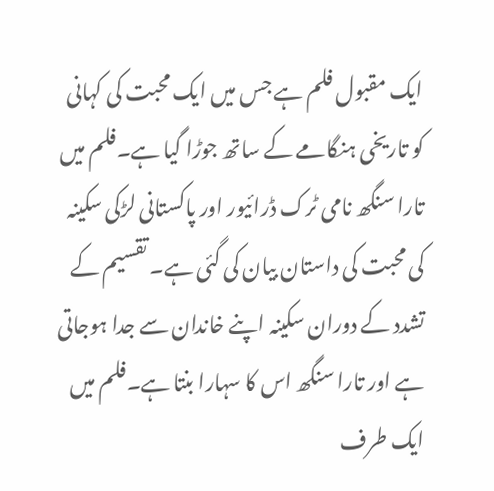ایک مقبول فلم ہے جس میں ایک محبت کی کہانی کو تاریخی ہنگامے کے ساتھ جوڑا گیا ہے۔فلم میں تارا سنگھ نامی ٹرک ڈرائیور اور پاکستانی لڑکی سکینہ کی محبت کی داستان بیان کی گئی ہے۔ تقسیم کے تشدد کے دوران سکینہ اپنے خاندان سے جدا ہوجاتی ہے اور تارا سنگھ اس کا سہارا بنتا ہے۔فلم میں ایک طرف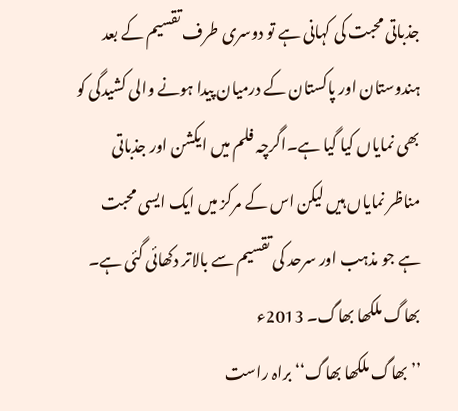جذباتی محبت کی کہانی ہے تو دوسری طرف تقسیم کے بعد ہندوستان اور پاکستان کے درمیان پیدا ہونے والی کشیدگی کو بھی نمایاں کیا گیا ہے۔اگرچہ فلم میں ایکشن اور جذباتی مناظر نمایاں ہیں لیکن اس کے مرکز میں ایک ایسی محبت ہے جو مذہب اور سرحد کی تقسیم سے بالاتر دکھائی گئی ہے۔
بھاگ ملکھا بھاگ۔ 2013ء
’’بھاگ ملکھا بھاگ‘‘ براہ راست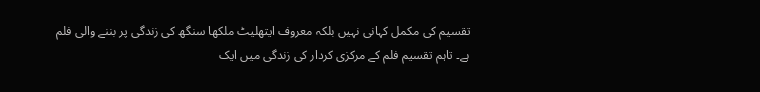تقسیم کی مکمل کہانی نہیں بلکہ معروف ایتھلیٹ ملکھا سنگھ کی زندگی پر بننے والی فلم ہے۔ تاہم تقسیم فلم کے مرکزی کردار کی زندگی میں ایک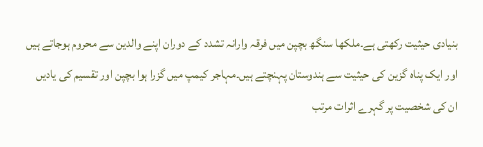بنیادی حیثیت رکھتی ہے۔ملکھا سنگھ بچپن میں فرقہ وارانہ تشدد کے دوران اپنے والدین سے محروم ہوجاتے ہیں اور ایک پناہ گزین کی حیثیت سے ہندوستان پہنچتے ہیں۔مہاجر کیمپ میں گزرا ہوا بچپن اور تقسیم کی یادیں ان کی شخصیت پر گہرے اثرات مرتب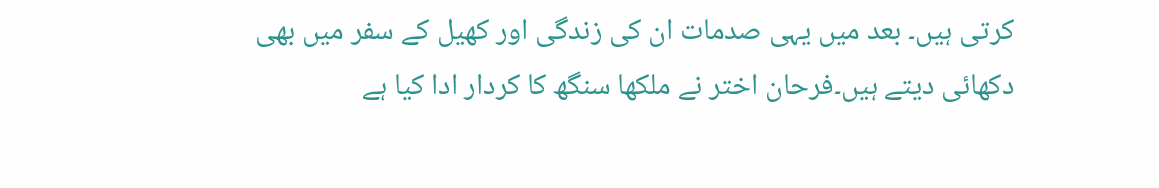کرتی ہیں۔ بعد میں یہی صدمات ان کی زندگی اور کھیل کے سفر میں بھی دکھائی دیتے ہیں۔فرحان اختر نے ملکھا سنگھ کا کردار ادا کیا ہے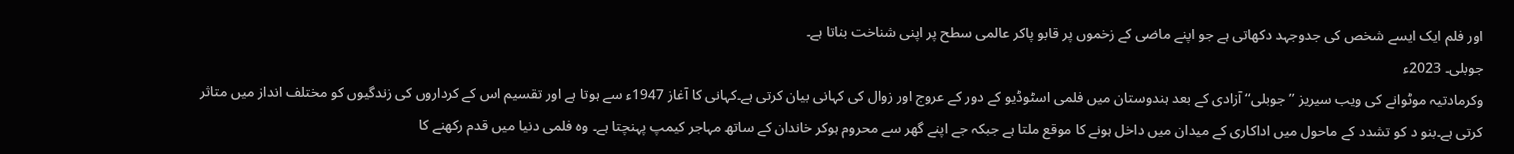اور فلم ایک ایسے شخص کی جدوجہد دکھاتی ہے جو اپنے ماضی کے زخموں پر قابو پاکر عالمی سطح پر اپنی شناخت بناتا ہے۔
جوبلی۔ 2023ء
وکرمادتیہ موٹوانے کی ویب سیریز ’’جوبلی‘‘ آزادی کے بعد ہندوستان میں فلمی اسٹوڈیو کے دور کے عروج اور زوال کی کہانی بیان کرتی ہے۔کہانی کا آغاز 1947ء سے ہوتا ہے اور تقسیم اس کے کرداروں کی زندگیوں کو مختلف انداز میں متاثر کرتی ہے۔بنو د کو تشدد کے ماحول میں اداکاری کے میدان میں داخل ہونے کا موقع ملتا ہے جبکہ جے اپنے گھر سے محروم ہوکر خاندان کے ساتھ مہاجر کیمپ پہنچتا ہے۔ وہ فلمی دنیا میں قدم رکھنے کا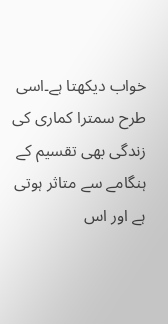خواب دیکھتا ہے۔اسی طرح سمترا کماری کی زندگی بھی تقسیم کے ہنگامے سے متاثر ہوتی ہے اور اس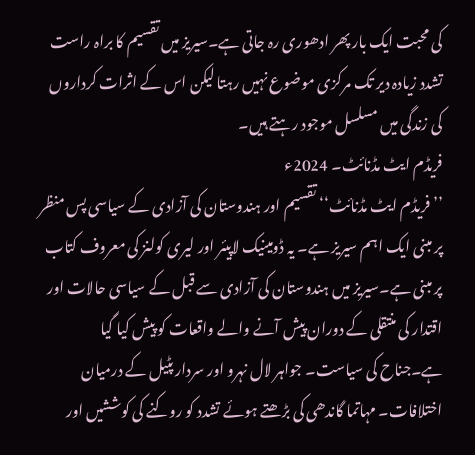کی محبت ایک بار پھر ادھوری رہ جاتی ہے۔سیریز میں تقسیم کا براہ راست تشدد زیادہ دیر تک مرکزی موضوع نہیں رہتا لیکن اس کے اثرات کرداروں کی زندگی میں مسلسل موجود رہتے ہیں۔
فریڈم ایٹ مڈنائٹ۔ 2024ء
’’فریڈم ایٹ مڈنائٹ‘‘ تقسیم اور ہندوستان کی آزادی کے سیاسی پس منظر پر مبنی ایک اہم سیریز ہے۔ یہ ڈومینیک لاپیئر اور لیری کولنز کی معروف کتاب پر مبنی ہے۔سیریز میں ہندوستان کی آزادی سے قبل کے سیاسی حالات اور اقتدار کی منتقلی کے دوران پیش آنے والے واقعات کو پیش کیا گیا ہے۔جناح کی سیاست۔ جواہر لال نہرو اور سردار پٹیل کے درمیان اختلافات۔ مہاتما گاندھی کی بڑھتے ہوئے تشدد کو روکنے کی کوششیں اور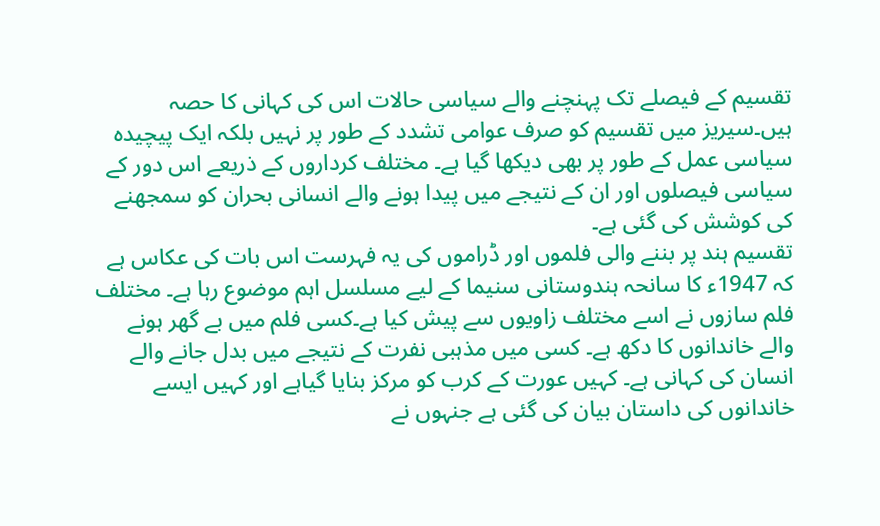تقسیم کے فیصلے تک پہنچنے والے سیاسی حالات اس کی کہانی کا حصہ ہیں۔سیریز میں تقسیم کو صرف عوامی تشدد کے طور پر نہیں بلکہ ایک پیچیدہ سیاسی عمل کے طور پر بھی دیکھا گیا ہے۔ مختلف کرداروں کے ذریعے اس دور کے سیاسی فیصلوں اور ان کے نتیجے میں پیدا ہونے والے انسانی بحران کو سمجھنے کی کوشش کی گئی ہے۔
تقسیم ہند پر بننے والی فلموں اور ڈراموں کی یہ فہرست اس بات کی عکاس ہے کہ 1947ء کا سانحہ ہندوستانی سنیما کے لیے مسلسل اہم موضوع رہا ہے۔ مختلف فلم سازوں نے اسے مختلف زاویوں سے پیش کیا ہے۔کسی فلم میں بے گھر ہونے والے خاندانوں کا دکھ ہے۔ کسی میں مذہبی نفرت کے نتیجے میں بدل جانے والے انسان کی کہانی ہے۔ کہیں عورت کے کرب کو مرکز بنایا گیاہے اور کہیں ایسے خاندانوں کی داستان بیان کی گئی ہے جنہوں نے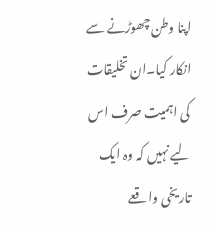اپنا وطن چھوڑنے سے انکار کیا۔ان تخلیقات کی اہمیت صرف اس لیے نہیں کہ وہ ایک تاریخی واقعے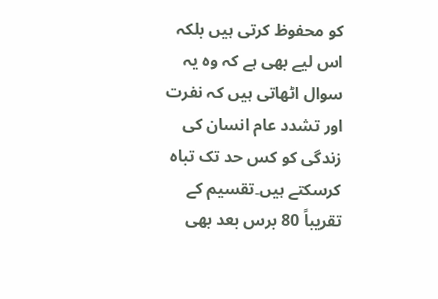کو محفوظ کرتی ہیں بلکہ اس لیے بھی ہے کہ وہ یہ سوال اٹھاتی ہیں کہ نفرت اور تشدد عام انسان کی زندگی کو کس حد تک تباہ کرسکتے ہیں۔تقسیم کے تقریباً 80 برس بعد بھی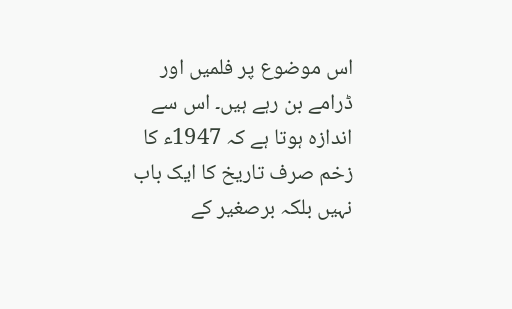اس موضوع پر فلمیں اور ڈرامے بن رہے ہیں۔ اس سے اندازہ ہوتا ہے کہ 1947ء کا زخم صرف تاریخ کا ایک باب نہیں بلکہ برصغیر کے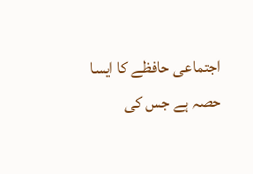اجتماعی حافظے کا ایسا حصہ ہے جس کی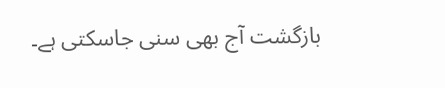بازگشت آج بھی سنی جاسکتی ہے۔